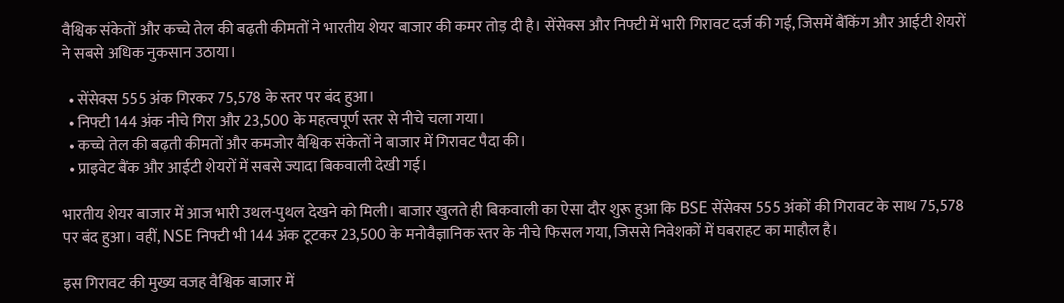वैश्विक संकेतों और कच्चे तेल की बढ़ती कीमतों ने भारतीय शेयर बाजार की कमर तोड़ दी है। सेंसेक्स और निफ्टी में भारी गिरावट दर्ज की गई, जिसमें बैंकिंग और आईटी शेयरों ने सबसे अधिक नुकसान उठाया।

  • सेंसेक्स 555 अंक गिरकर 75,578 के स्तर पर बंद हुआ।
  • निफ्टी 144 अंक नीचे गिरा और 23,500 के महत्वपूर्ण स्तर से नीचे चला गया।
  • कच्चे तेल की बढ़ती कीमतों और कमजोर वैश्विक संकेतों ने बाजार में गिरावट पैदा की।
  • प्राइवेट बैंक और आईटी शेयरों में सबसे ज्यादा बिकवाली देखी गई।

भारतीय शेयर बाजार में आज भारी उथल-पुथल देखने को मिली। बाजार खुलते ही बिकवाली का ऐसा दौर शुरू हुआ कि BSE सेंसेक्स 555 अंकों की गिरावट के साथ 75,578 पर बंद हुआ। वहीं, NSE निफ्टी भी 144 अंक टूटकर 23,500 के मनोवैज्ञानिक स्तर के नीचे फिसल गया, जिससे निवेशकों में घबराहट का माहौल है।

इस गिरावट की मुख्य वजह वैश्विक बाजार में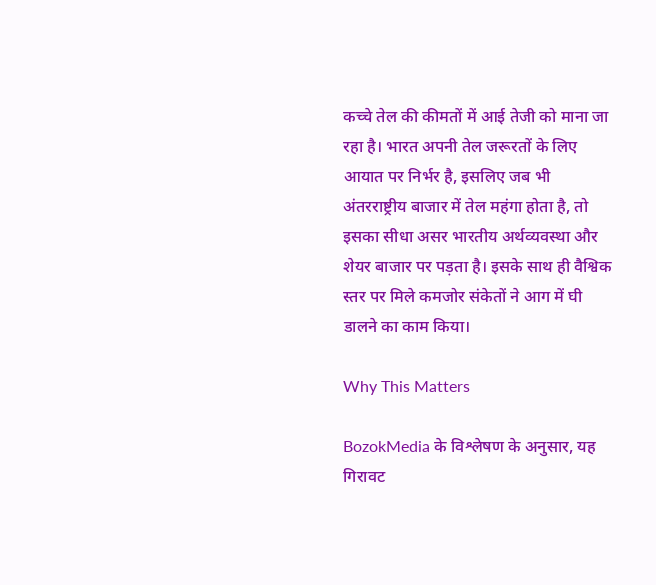कच्चे तेल की कीमतों में आई तेजी को माना जा रहा है। भारत अपनी तेल जरूरतों के लिए आयात पर निर्भर है, इसलिए जब भी अंतरराष्ट्रीय बाजार में तेल महंगा होता है, तो इसका सीधा असर भारतीय अर्थव्यवस्था और शेयर बाजार पर पड़ता है। इसके साथ ही वैश्विक स्तर पर मिले कमजोर संकेतों ने आग में घी डालने का काम किया।

Why This Matters

BozokMedia के विश्लेषण के अनुसार, यह गिरावट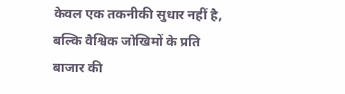केवल एक तकनीकी सुधार नहीं है, बल्कि वैश्विक जोखिमों के प्रति बाजार की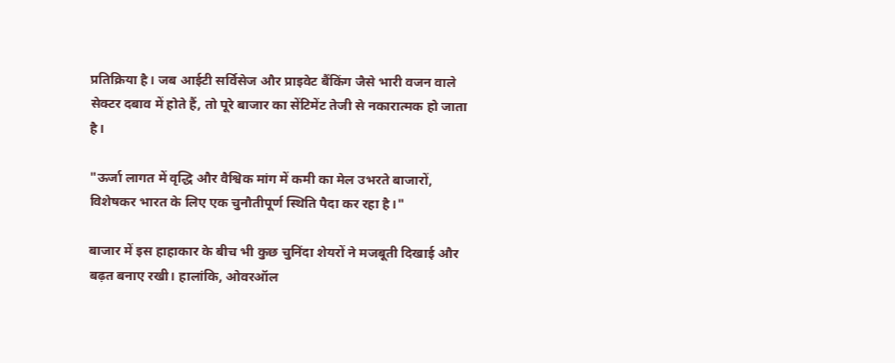प्रतिक्रिया है। जब आईटी सर्विसेज और प्राइवेट बैंकिंग जैसे भारी वजन वाले सेक्टर दबाव में होते हैं, तो पूरे बाजार का सेंटिमेंट तेजी से नकारात्मक हो जाता है।

"ऊर्जा लागत में वृद्धि और वैश्विक मांग में कमी का मेल उभरते बाजारों, विशेषकर भारत के लिए एक चुनौतीपूर्ण स्थिति पैदा कर रहा है।"

बाजार में इस हाहाकार के बीच भी कुछ चुनिंदा शेयरों ने मजबूती दिखाई और बढ़त बनाए रखी। हालांकि, ओवरऑल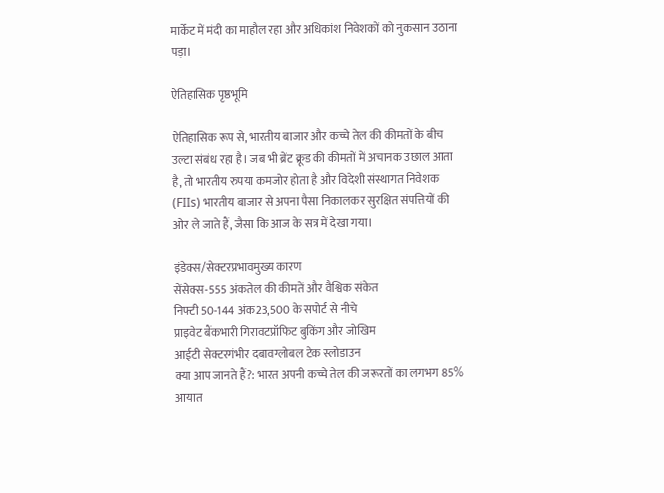मार्केट में मंदी का माहौल रहा और अधिकांश निवेशकों को नुकसान उठाना पड़ा।

ऐतिहासिक पृष्ठभूमि

ऐतिहासिक रूप से, भारतीय बाजार और कच्चे तेल की कीमतों के बीच उल्टा संबंध रहा है। जब भी ब्रेंट क्रूड की कीमतों में अचानक उछाल आता है, तो भारतीय रुपया कमजोर होता है और विदेशी संस्थागत निवेशक (FIIs) भारतीय बाजार से अपना पैसा निकालकर सुरक्षित संपत्तियों की ओर ले जाते हैं, जैसा कि आज के सत्र में देखा गया।

इंडेक्स/सेक्टरप्रभावमुख्य कारण
सेंसेक्स-555 अंकतेल की कीमतें और वैश्विक संकेत
निफ्टी 50-144 अंक23,500 के सपोर्ट से नीचे
प्राइवेट बैंकभारी गिरावटप्रॉफिट बुकिंग और जोखिम
आईटी सेक्टरगंभीर दबावग्लोबल टेक स्लोडाउन
क्या आप जानते हैं?: भारत अपनी कच्चे तेल की जरूरतों का लगभग 85% आयात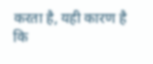करता है, यही कारण है कि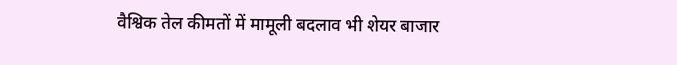वैश्विक तेल कीमतों में मामूली बदलाव भी शेयर बाजार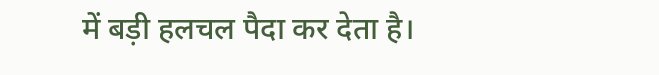में बड़ी हलचल पैदा कर देता है।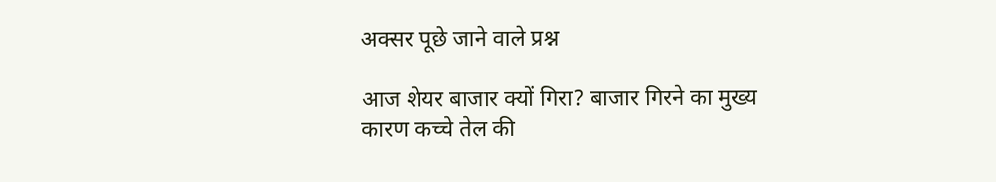अक्सर पूछे जाने वाले प्रश्न

आज शेयर बाजार क्यों गिरा? बाजार गिरने का मुख्य कारण कच्चे तेल की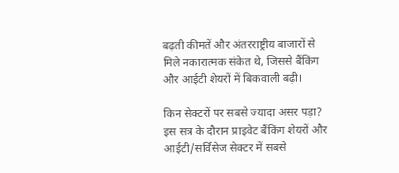बढ़ती कीमतें और अंतरराष्ट्रीय बाजारों से मिले नकारात्मक संकेत थे, जिससे बैंकिंग और आईटी शेयरों में बिकवाली बढ़ी।

किन सेक्टरों पर सबसे ज्यादा असर पड़ा? इस सत्र के दौरान प्राइवेट बैंकिंग शेयरों और आईटी/सर्विसेज सेक्टर में सबसे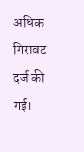अधिक गिरावट दर्ज की गई।